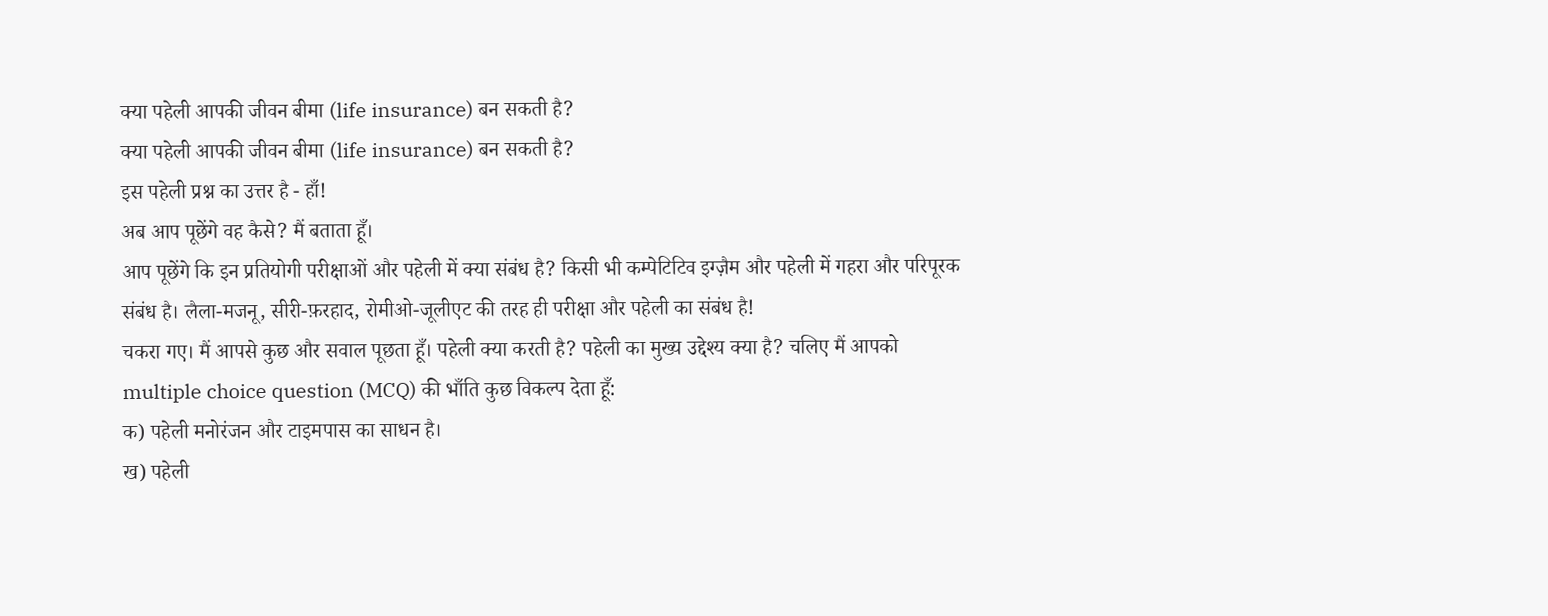क्या पहेली आपकी जीवन बीमा (life insurance) बन सकती है?
क्या पहेली आपकी जीवन बीमा (life insurance) बन सकती है?
इस पहेली प्रश्न का उत्तर है - हाँ!
अब आप पूछेंगे वह कैसे? मैं बताता हूँ।
आप पूछेंगे कि इन प्रतियोगी परीक्षाओं और पहेली में क्या संबंध है? किसी भी कम्पेटिटिव इग्ज़ैम और पहेली में गहरा और परिपूरक संबंध है। लैला-मजनू, सीरी-फ़रहाद, रोमीओ-जूलीएट की तरह ही परीक्षा और पहेली का संबंध है!
चकरा गए। मैं आपसे कुछ और सवाल पूछता हूँ। पहेली क्या करती है? पहेली का मुख्य उद्देश्य क्या है? चलिए मैं आपको multiple choice question (MCQ) की भाँति कुछ विकल्प देता हूँ:
क) पहेली मनोरंजन और टाइमपास का साधन है।
ख) पहेली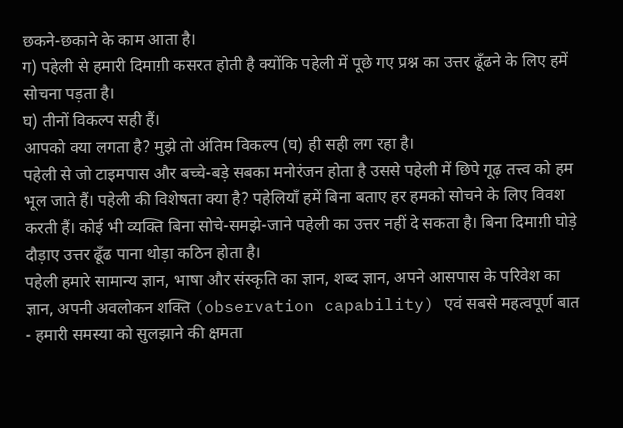छकने-छकाने के काम आता है।
ग) पहेली से हमारी दिमाग़ी कसरत होती है क्योंकि पहेली में पूछे गए प्रश्न का उत्तर ढूँढने के लिए हमें सोचना पड़ता है।
घ) तीनों विकल्प सही हैं।
आपको क्या लगता है? मुझे तो अंतिम विकल्प (घ) ही सही लग रहा है।
पहेली से जो टाइमपास और बच्चे-बड़े सबका मनोरंजन होता है उससे पहेली में छिपे गूढ़ तत्त्व को हम भूल जाते हैं। पहेली की विशेषता क्या है? पहेलियाँ हमें बिना बताए हर हमको सोचने के लिए विवश करती हैं। कोई भी व्यक्ति बिना सोचे-समझे-जाने पहेली का उत्तर नहीं दे सकता है। बिना दिमाग़ी घोड़े दौड़ाए उत्तर ढूँढ पाना थोड़ा कठिन होता है।
पहेली हमारे सामान्य ज्ञान, भाषा और संस्कृति का ज्ञान, शब्द ज्ञान, अपने आसपास के परिवेश का ज्ञान, अपनी अवलोकन शक्ति (observation capability) एवं सबसे महत्वपूर्ण बात - हमारी समस्या को सुलझाने की क्षमता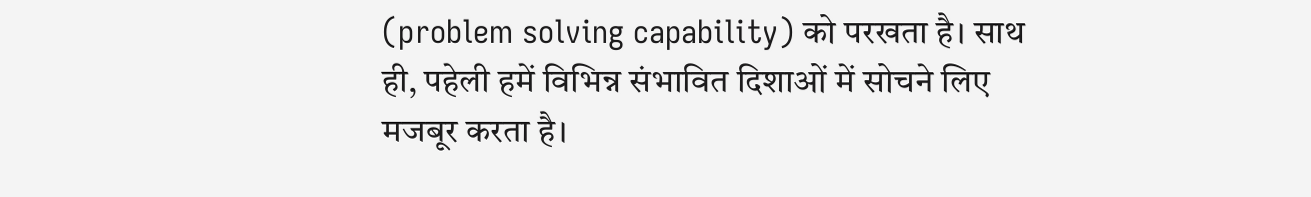(problem solving capability) को परखता है। साथ ही, पहेली हमें विभिन्न संभावित दिशाओं में सोचने लिए मजबूर करता है।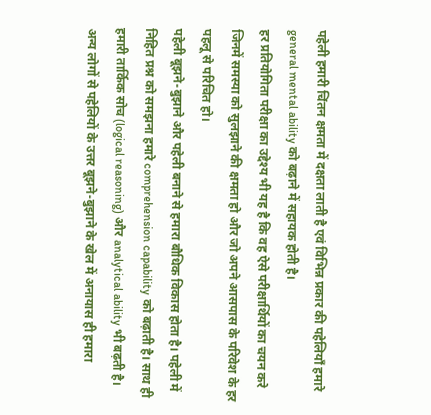पहेली हमारी चिंतन क्षमता में दक्षता लाती है एवं विभिन्न प्रकार की पहेलियाँ हमारे general mental ability को बढ़ाने में सहायक होती है।
हर प्रतियोगिता परीक्षा का उद्देश्य भी यह है कि वह ऐसे परीक्षार्थियों का चयन करे जिनमें समस्या को सुलझाने की क्षमता हो और जो अपने आसपास के परिवेश के हर पहलू से परिचित हो।
पहेली बूझने-बुझाने और पहेली बनाने से हमारा बौधिक विकास होता है। पहेली में निहित प्रश्न को समझना हमारे comprehension capability को बढ़ाती है। साथ ही हमारी तार्किक सोच (logical reasoning) और analytical ability भी बढ़ती है।
अन्य लोगों से पहेलियों के उत्तर बूझने-बुझाने के खेल में अनायास ही हमारा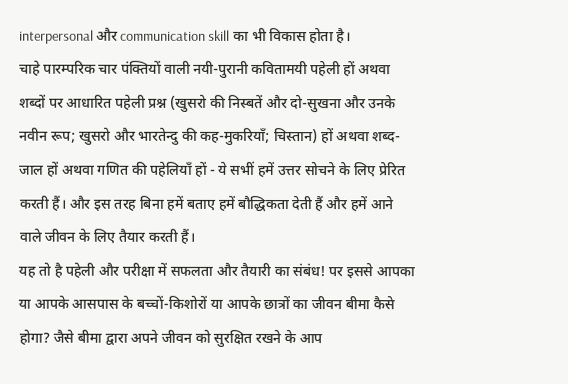interpersonal और communication skill का भी विकास होता है।
चाहे पारम्परिक चार पंक्तियों वाली नयी-पुरानी कवितामयी पहेली हों अथवा शब्दों पर आधारित पहेली प्रश्न (खुसरो की निस्बतें और दो-सुखना और उनके नवीन रूप; खुसरो और भारतेन्दु की कह-मुकरियाँ; चिस्तान) हों अथवा शब्द-जाल हों अथवा गणित की पहेलियाँ हों - ये सभीं हमें उत्तर सोचने के लिए प्रेरित करती हैं। और इस तरह बिना हमें बताए हमें बौद्धिकता देती हैं और हमें आने वाले जीवन के लिए तैयार करती हैं।
यह तो है पहेली और परीक्षा में सफलता और तैयारी का संबंध! पर इससे आपका या आपके आसपास के बच्चों-किशोरों या आपके छात्रों का जीवन बीमा कैसे होगा? जैसे बीमा द्वारा अपने जीवन को सुरक्षित रखने के आप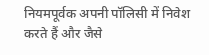नियमपूर्वक अपनी पॉलिसी में निवेश करते हैं और जैसे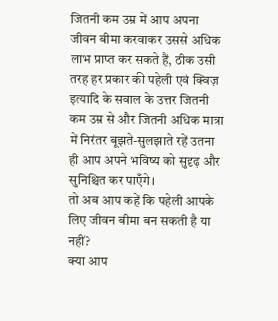जितनी कम उम्र में आप अपना जीवन बीमा करवाकर उससे अधिक लाभ प्राप्त कर सकते हैं, ठीक उसी तरह हर प्रकार की पहेली एवं क्विज़ इत्यादि के सवाल के उत्तर जितनी कम उम्र से और जितनी अधिक मात्रा में निरंतर बूझते-सुलझाते रहें उतना ही आप अपने भविष्य को सुदृढ़ और सुनिश्चित कर पाएँगे।
तो अब आप कहें कि पहेली आपके लिए जीवन बीमा बन सकती है या नहीं?
क्या आप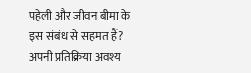पहेली और जीवन बीमा के इस संबंध से सहमत हैं? अपनी प्रतिक्रिया अवश्य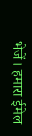भेजें। हमारा ईमेल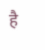है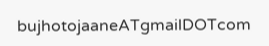bujhotojaaneATgmailDOTcom